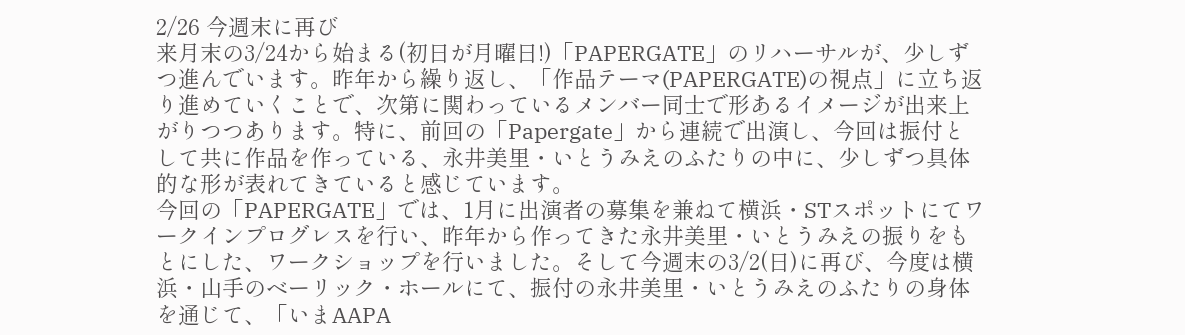2/26 今週末に再び
来月末の3/24から始まる(初日が月曜日!)「PAPERGATE」のリハーサルが、少しずつ進んでいます。昨年から繰り返し、「作品テーマ(PAPERGATE)の視点」に立ち返り進めていくことで、次第に関わっているメンバー同士で形あるイメージが出来上がりつつあります。特に、前回の「Papergate」から連続で出演し、今回は振付として共に作品を作っている、永井美里・いとうみえのふたりの中に、少しずつ具体的な形が表れてきていると感じています。
今回の「PAPERGATE」では、1月に出演者の募集を兼ねて横浜・STスポットにてワークインプログレスを行い、昨年から作ってきた永井美里・いとうみえの振りをもとにした、ワークショップを行いました。そして今週末の3/2(日)に再び、今度は横浜・山手のベーリック・ホールにて、振付の永井美里・いとうみえのふたりの身体を通じて、「いまAAPA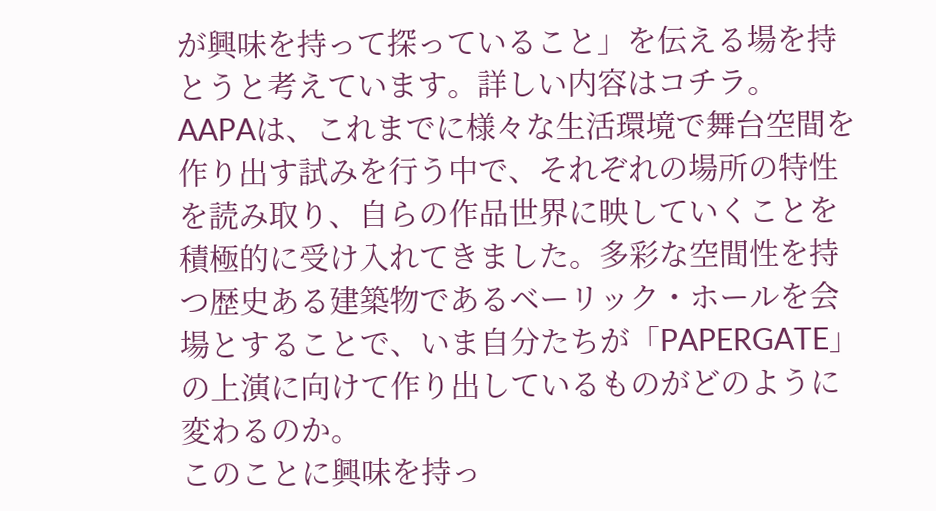が興味を持って探っていること」を伝える場を持とうと考えています。詳しい内容はコチラ。
AAPAは、これまでに様々な生活環境で舞台空間を作り出す試みを行う中で、それぞれの場所の特性を読み取り、自らの作品世界に映していくことを積極的に受け入れてきました。多彩な空間性を持つ歴史ある建築物であるベーリック・ホールを会場とすることで、いま自分たちが「PAPERGATE」の上演に向けて作り出しているものがどのように変わるのか。
このことに興味を持っ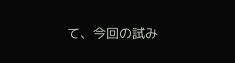て、今回の試み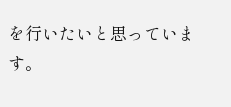を行いたいと思っています。